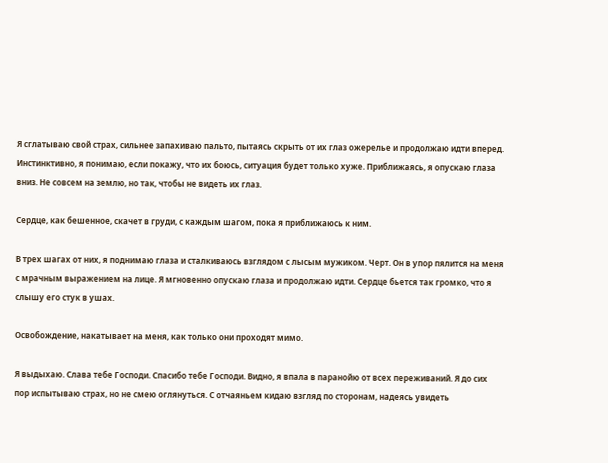Я сглатываю свой страх, сильнее запахиваю пальто, пытаясь скрыть от их глаз ожерелье и продолжаю идти вперед. Инстинктивно, я понимаю, если покажу, что их боюсь, ситуация будет только хуже. Приближаясь, я опускаю глаза вниз. Не совсем на землю, но так, чтобы не видеть их глаз.

Сердце, как бешенное, скачет в груди, с каждым шагом, пока я приближаюсь к ним.

В трех шагах от них, я поднимаю глаза и сталкиваюсь взглядом с лысым мужиком. Черт. Он в упор пялится на меня с мрачным выражением на лице. Я мгновенно опускаю глаза и продолжаю идти. Сердце бьется так громко, что я слышу его стук в ушах.

Освобождение, накатывает на меня, как только они проходят мимо.

Я выдыхаю. Слава тебе Господи. Спасибо тебе Господи. Видно, я впала в паранойю от всех переживаний. Я до сих пор испытываю страх, но не смею оглянуться. С отчаяньем кидаю взгляд по сторонам, надеясь увидеть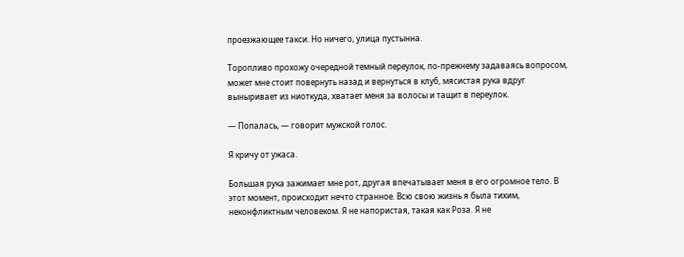проезжающее такси. Но ничего, улица пустынна.

Торопливо прохожу очередной темный переулок, по-прежнему задаваясь вопросом, может мне стоит повернуть назад и вернуться в клуб, мясистая рука вдруг выныривает из ниоткуда, хватает меня за волосы и тащит в переулок.

— Попалась, — говорит мужской голос.

Я кричу от ужаса.

Большая рука зажимает мне рот, другая впечатывает меня в его огромное тело. В этот момент, происходит нечто странное. Всю свою жизнь я была тихим, неконфликтным человеком. Я не напористая, такая как Роза. Я не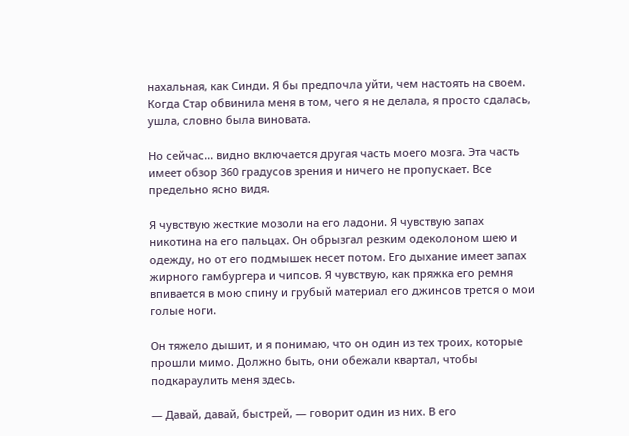нахальная, как Синди. Я бы предпочла уйти, чем настоять на своем. Когда Стар обвинила меня в том, чего я не делала, я просто сдалась, ушла, словно была виновата.

Но сейчас... видно включается другая часть моего мозга. Эта часть имеет обзор 360 градусов зрения и ничего не пропускает. Все предельно ясно видя.

Я чувствую жесткие мозоли на его ладони. Я чувствую запах никотина на его пальцах. Он обрызгал резким одеколоном шею и одежду, но от его подмышек несет потом. Его дыхание имеет запах жирного гамбургера и чипсов. Я чувствую, как пряжка его ремня впивается в мою спину и грубый материал его джинсов трется о мои голые ноги.

Он тяжело дышит, и я понимаю, что он один из тех троих, которые прошли мимо. Должно быть, они обежали квартал, чтобы подкараулить меня здесь.

— Давай, давай, быстрей, — говорит один из них. В его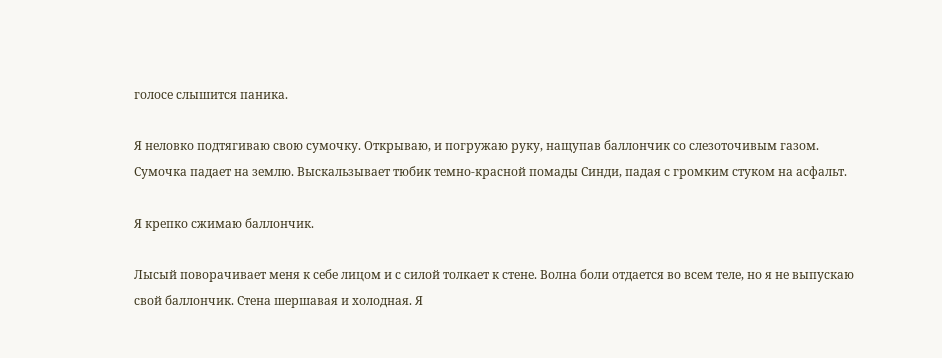голосе слышится паника.

Я неловко подтягиваю свою сумочку. Открываю, и погружаю руку, нащупав баллончик со слезоточивым газом. Сумочка падает на землю. Выскальзывает тюбик темно-красной помады Синди, падая с громким стуком на асфальт.

Я крепко сжимаю баллончик.

Лысый поворачивает меня к себе лицом и с силой толкает к стене. Волна боли отдается во всем теле, но я не выпускаю свой баллончик. Стена шершавая и холодная. Я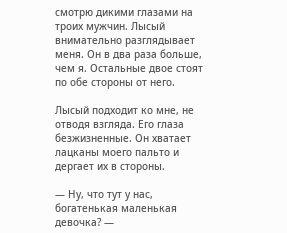смотрю дикими глазами на троих мужчин. Лысый внимательно разглядывает меня. Он в два раза больше, чем я. Остальные двое стоят по обе стороны от него.

Лысый подходит ко мне, не отводя взгляда. Его глаза безжизненные. Он хватает лацканы моего пальто и дергает их в стороны.

— Ну, что тут у нас, богатенькая маленькая девочка? —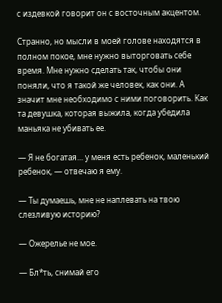с издевкой говорит он с восточным акцентом.

Странно, но мысли в моей голове находятся в полном покое, мне нужно выторговать себе время. Мне нужно сделать так, чтобы они поняли, что я такой же человек, как они. А значит мне необходимо с ними поговорить. Как та девушка, которая выжила, когда убедила маньяка не убивать ее.

— Я не богатая... у меня есть ребенок, маленький ребенок, — отвечаю я ему.

— Ты думаешь, мне не наплевать на твою слезливую историю?

— Ожерелье не мое.

— Бл*ть, снимай его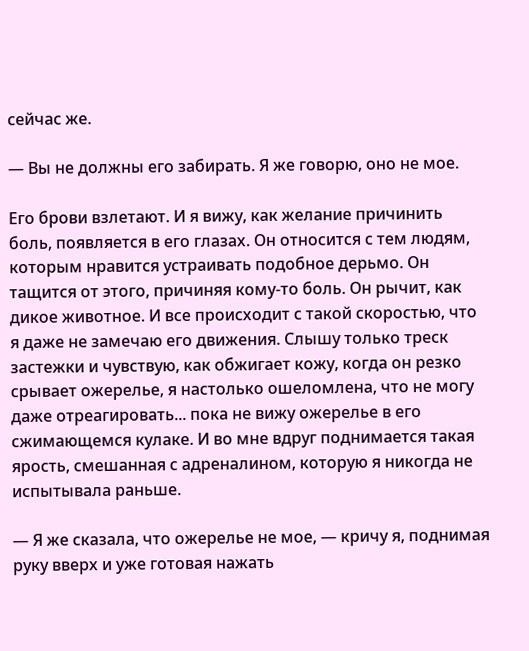сейчас же.

— Вы не должны его забирать. Я же говорю, оно не мое.

Его брови взлетают. И я вижу, как желание причинить боль, появляется в его глазах. Он относится с тем людям, которым нравится устраивать подобное дерьмо. Он тащится от этого, причиняя кому-то боль. Он рычит, как дикое животное. И все происходит с такой скоростью, что я даже не замечаю его движения. Слышу только треск застежки и чувствую, как обжигает кожу, когда он резко срывает ожерелье, я настолько ошеломлена, что не могу даже отреагировать... пока не вижу ожерелье в его сжимающемся кулаке. И во мне вдруг поднимается такая ярость, смешанная с адреналином, которую я никогда не испытывала раньше.

— Я же сказала, что ожерелье не мое, — кричу я, поднимая руку вверх и уже готовая нажать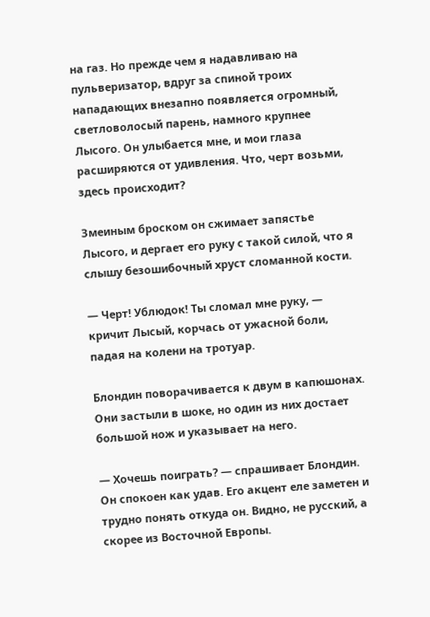на газ. Но прежде чем я надавливаю на пульверизатор, вдруг за спиной троих нападающих внезапно появляется огромный, светловолосый парень, намного крупнее Лысого. Он улыбается мне, и мои глаза расширяются от удивления. Что, черт возьми, здесь происходит?

Змеиным броском он сжимает запястье Лысого, и дергает его руку с такой силой, что я слышу безошибочный хруст сломанной кости.

— Черт! Ублюдок! Ты сломал мне руку, — кричит Лысый, корчась от ужасной боли, падая на колени на тротуар.

Блондин поворачивается к двум в капюшонах. Они застыли в шоке, но один из них достает большой нож и указывает на него.

— Хочешь поиграть? — спрашивает Блондин. Он спокоен как удав. Его акцент еле заметен и трудно понять откуда он. Видно, не русский, а скорее из Восточной Европы.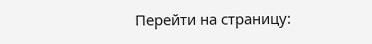Перейти на страницу: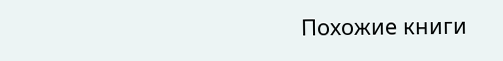Похожие книги